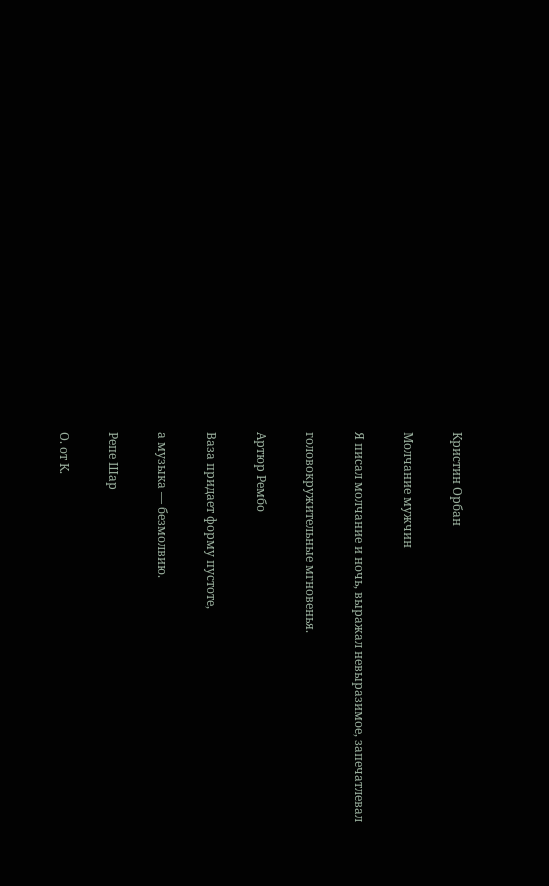Кристин Орбан

Молчание мужчин

Я писал молчание и ночь, выражал невыразимое, запечатлевал

головокружительные мгновенья.

Артюр Рембо

Ваза придает форму пустоте,

а музыка — безмолвию.

Репе Шар

О. от К.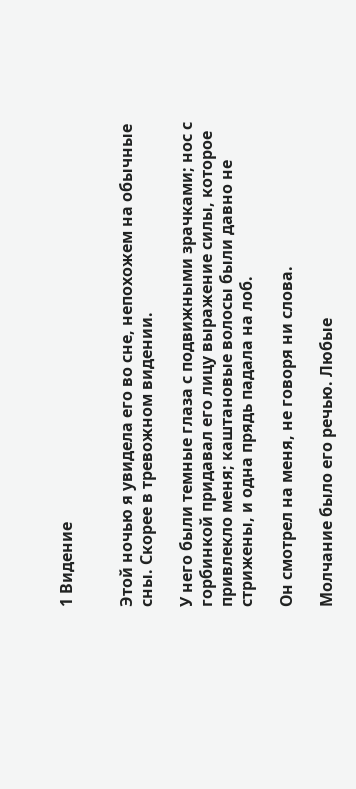1 Видение


Этой ночью я увидела его во сне, непохожем на обычные сны. Скорее в тревожном видении.

У него были темные глаза с подвижными зрачками; нос с горбинкой придавал его лицу выражение силы, которое привлекло меня; каштановые волосы были давно не стрижены, и одна прядь падала на лоб.

Он смотрел на меня, не говоря ни слова.

Молчание было его речью. Любые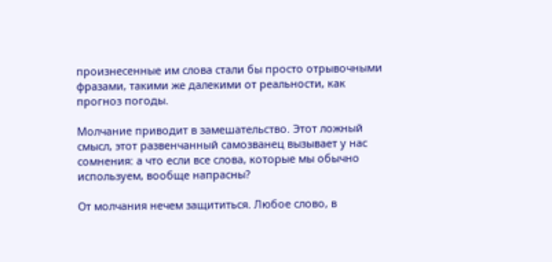произнесенные им слова стали бы просто отрывочными фразами, такими же далекими от реальности, как прогноз погоды.

Молчание приводит в замешательство. Этот ложный смысл, этот развенчанный самозванец вызывает у нас сомнения: а что если все слова, которые мы обычно используем, вообще напрасны?

От молчания нечем защититься. Любое слово, в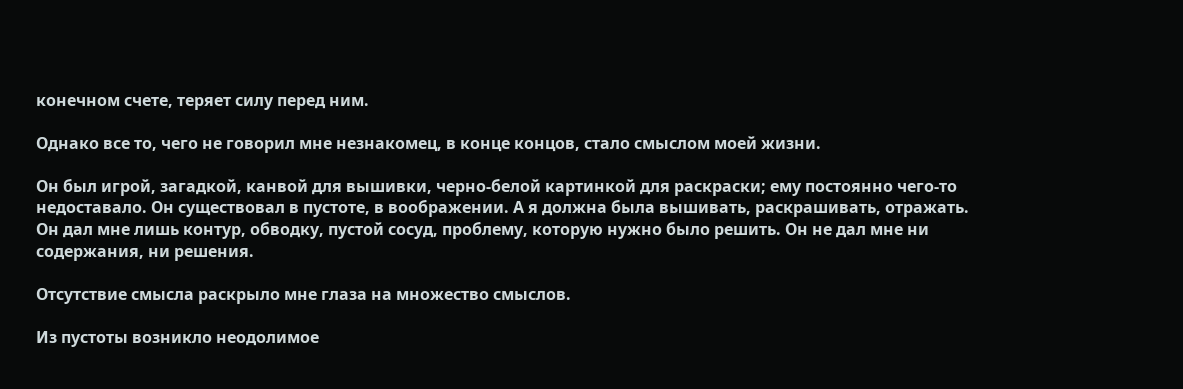конечном счете, теряет силу перед ним.

Однако все то, чего не говорил мне незнакомец, в конце концов, стало смыслом моей жизни.

Он был игрой, загадкой, канвой для вышивки, черно-белой картинкой для раскраски; ему постоянно чего-то недоставало. Он существовал в пустоте, в воображении. А я должна была вышивать, раскрашивать, отражать. Он дал мне лишь контур, обводку, пустой сосуд, проблему, которую нужно было решить. Он не дал мне ни содержания, ни решения.

Отсутствие смысла раскрыло мне глаза на множество смыслов.

Из пустоты возникло неодолимое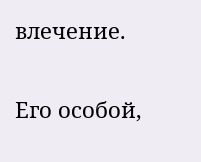влечение.

Его особой,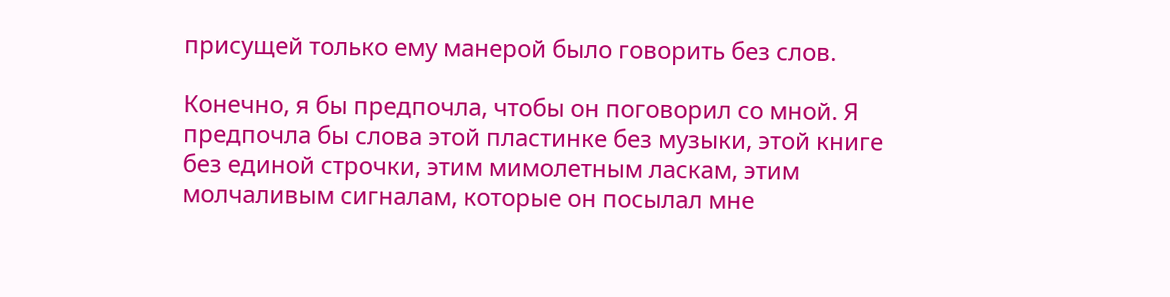присущей только ему манерой было говорить без слов.

Конечно, я бы предпочла, чтобы он поговорил со мной. Я предпочла бы слова этой пластинке без музыки, этой книге без единой строчки, этим мимолетным ласкам, этим молчаливым сигналам, которые он посылал мне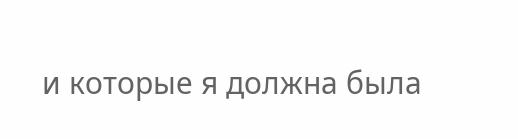и которые я должна была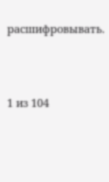расшифровывать.



1 из 104